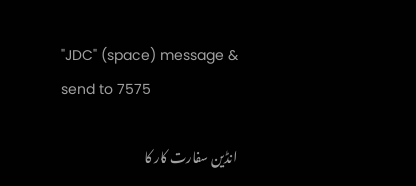"JDC" (space) message & send to 7575

انڈین سفارت کار کا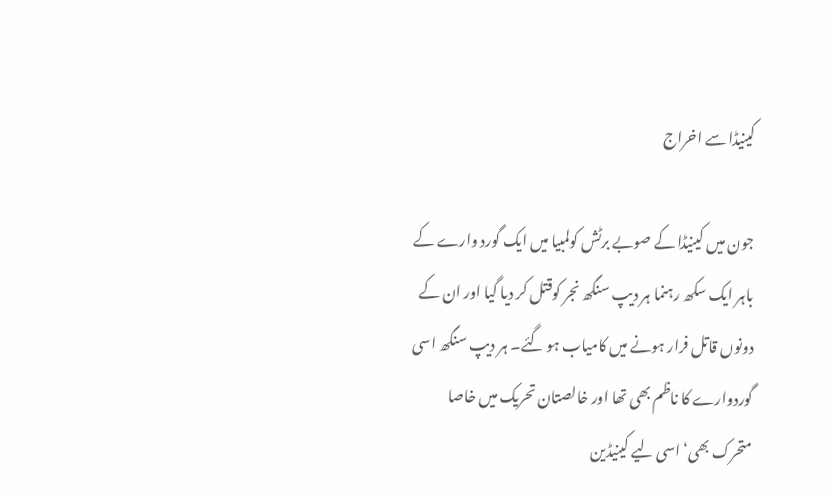کینیڈا سے اخراج

جون میں کینیڈا کے صوبے برٹش کولمبیا میں ایک گورد وارے کے باہر ایک سکھ رہنما ہر دیپ سنگھ نجر کوقتل کر دیا گیا اور ان کے دونوں قاتل فرار ہونے میں کامیاب ہو گئے۔ ہر دیپ سنگھ اسی گوردوارے کا ناظم بھی تھا اور خالصتان تحریک میں خاصا متحرک بھی‘ اسی لیے کینیڈین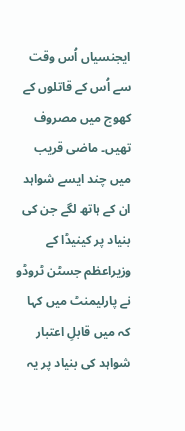ایجنسیاں اُس وقت سے اُس کے قاتلوں کے کھوج میں مصروف تھیں۔ ماضی قریب میں چند ایسے شواہد ان کے ہاتھ لگے جن کی بنیاد پر کینیڈا کے وزیراعظم جسٹن ٹروڈو نے پارلیمنٹ میں کہا کہ میں قابلِ اعتبار شواہد کی بنیاد پر یہ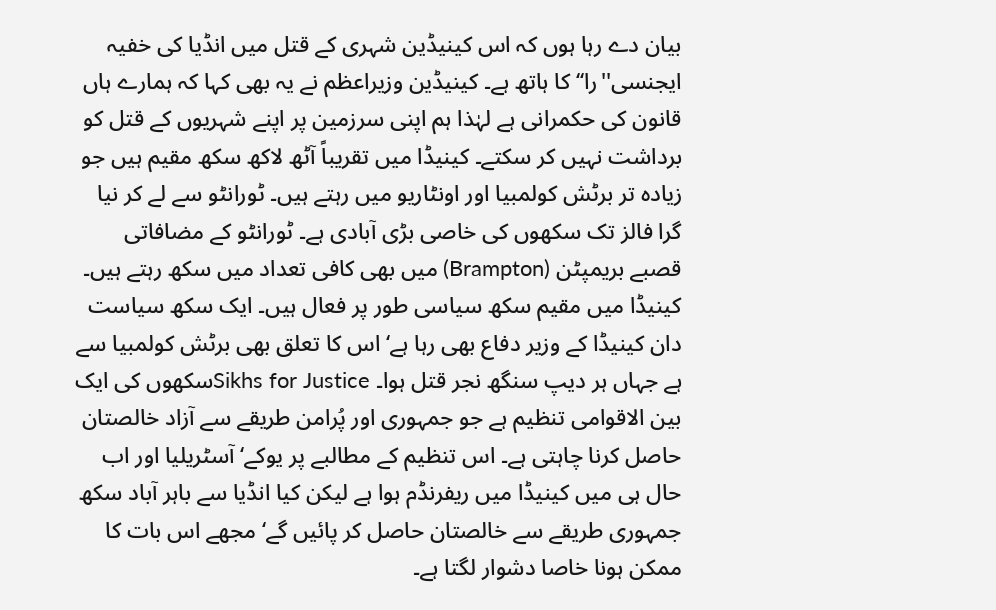بیان دے رہا ہوں کہ اس کینیڈین شہری کے قتل میں انڈیا کی خفیہ ایجنسی''را‘‘ کا ہاتھ ہے۔ کینیڈین وزیراعظم نے یہ بھی کہا کہ ہمارے ہاں قانون کی حکمرانی ہے لہٰذا ہم اپنی سرزمین پر اپنے شہریوں کے قتل کو برداشت نہیں کر سکتے۔ کینیڈا میں تقریباً آٹھ لاکھ سکھ مقیم ہیں جو زیادہ تر برٹش کولمبیا اور اونٹاریو میں رہتے ہیں۔ ٹورانٹو سے لے کر نیا گرا فالز تک سکھوں کی خاصی بڑی آبادی ہے۔ ٹورانٹو کے مضافاتی قصبے بریمپٹن (Brampton) میں بھی کافی تعداد میں سکھ رہتے ہیں۔ کینیڈا میں مقیم سکھ سیاسی طور پر فعال ہیں۔ ایک سکھ سیاست دان کینیڈا کے وزیر دفاع بھی رہا ہے‘ اس کا تعلق بھی برٹش کولمبیا سے ہے جہاں ہر دیپ سنگھ نجر قتل ہوا۔ Sikhs for Justiceسکھوں کی ایک بین الاقوامی تنظیم ہے جو جمہوری اور پُرامن طریقے سے آزاد خالصتان حاصل کرنا چاہتی ہے۔ اس تنظیم کے مطالبے پر یوکے‘ آسٹریلیا اور اب حال ہی میں کینیڈا میں ریفرنڈم ہوا ہے لیکن کیا انڈیا سے باہر آباد سکھ جمہوری طریقے سے خالصتان حاصل کر پائیں گے‘ مجھے اس بات کا ممکن ہونا خاصا دشوار لگتا ہے۔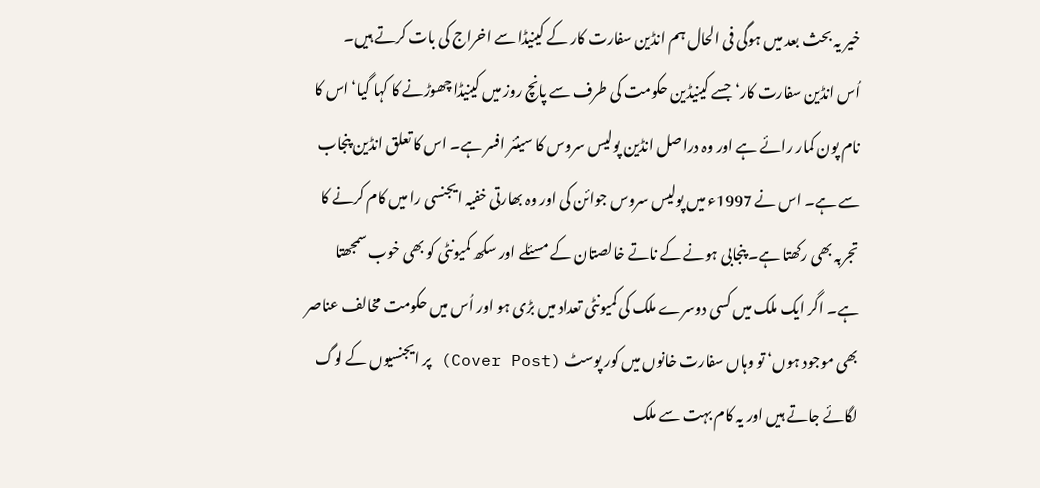خیر یہ بحث بعد میں ہوگی فی الحال ہم انڈین سفارت کار کے کینیڈا سے اخراج کی بات کرتے ہیں۔
اُس انڈین سفارت کار‘ جسے کینیڈین حکومت کی طرف سے پانچ روز میں کینیڈا چھوڑنے کا کہا گیا‘ اس کا نام پون کمار رائے ہے اور وہ دراصل انڈین پولیس سروس کا سینئر افسر ہے۔ اس کا تعلق انڈین پنجاب سے ہے۔ اس نے 1997ء میں پولیس سروس جوائن کی اور وہ بھارتی خفیہ ایجنسی را میں کام کرنے کا تجربہ بھی رکھتا ہے۔ پنجابی ہونے کے ناتے خالصتان کے مسئلے اور سکھ کمیونٹی کو بھی خوب سمجھتا ہے۔ اگر ایک ملک میں کسی دوسرے ملک کی کمیونٹی تعداد میں بڑی ہو اور اُس میں حکومت مخالف عناصر بھی موجود ہوں‘ تو وہاں سفارت خانوں میں کور پوسٹ (Cover Post) پر ایجنسیوں کے لوگ لگائے جاتے ہیں اور یہ کام بہت سے ملک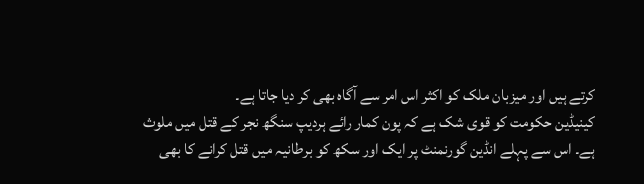کرتے ہیں اور میزبان ملک کو اکثر اس امر سے آگاہ بھی کر دیا جاتا ہے۔
کینیڈین حکومت کو قوی شک ہے کہ پون کمار رائے ہردیپ سنگھ نجر کے قتل میں ملوث ہے۔ اس سے پہلے انڈین گورنمنٹ پر ایک اور سکھ کو برطانیہ میں قتل کرانے کا بھی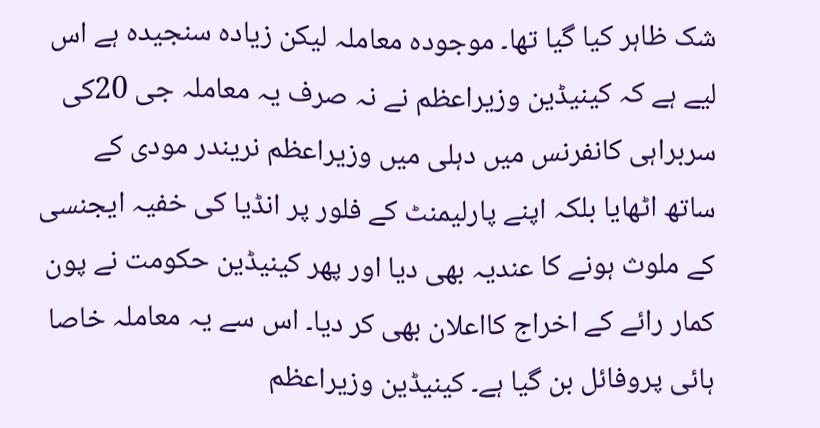شک ظاہر کیا گیا تھا۔ موجودہ معاملہ لیکن زیادہ سنجیدہ ہے اس لیے ہے کہ کینیڈین وزیراعظم نے نہ صرف یہ معاملہ جی 20کی سربراہی کانفرنس میں دہلی میں وزیراعظم نریندر مودی کے ساتھ اٹھایا بلکہ اپنے پارلیمنٹ کے فلور پر انڈیا کی خفیہ ایجنسی کے ملوث ہونے کا عندیہ بھی دیا اور پھر کینیڈین حکومت نے پون کمار رائے کے اخراج کااعلان بھی کر دیا۔ اس سے یہ معاملہ خاصا ہائی پروفائل بن گیا ہے۔ کینیڈین وزیراعظم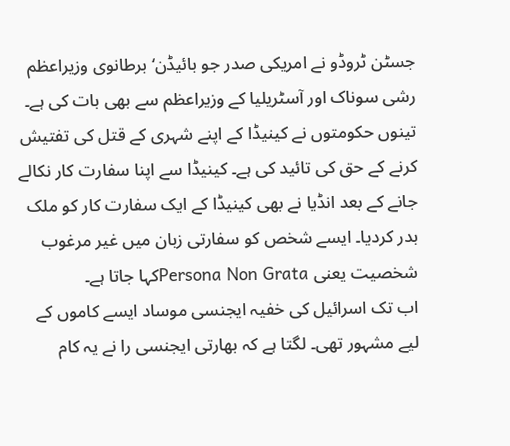جسٹن ٹروڈو نے امریکی صدر جو بائیڈن‘ برطانوی وزیراعظم رشی سوناک اور آسٹریلیا کے وزیراعظم سے بھی بات کی ہے۔ تینوں حکومتوں نے کینیڈا کے اپنے شہری کے قتل کی تفتیش کرنے کے حق کی تائید کی ہے۔ کینیڈا سے اپنا سفارت کار نکالے جانے کے بعد انڈیا نے بھی کینیڈا کے ایک سفارت کار کو ملک بدر کردیا۔ ایسے شخص کو سفارتی زبان میں غیر مرغوب شخصیت یعنی Persona Non Grataکہا جاتا ہے۔
اب تک اسرائیل کی خفیہ ایجنسی موساد ایسے کاموں کے لیے مشہور تھی۔ لگتا ہے کہ بھارتی ایجنسی را نے یہ کام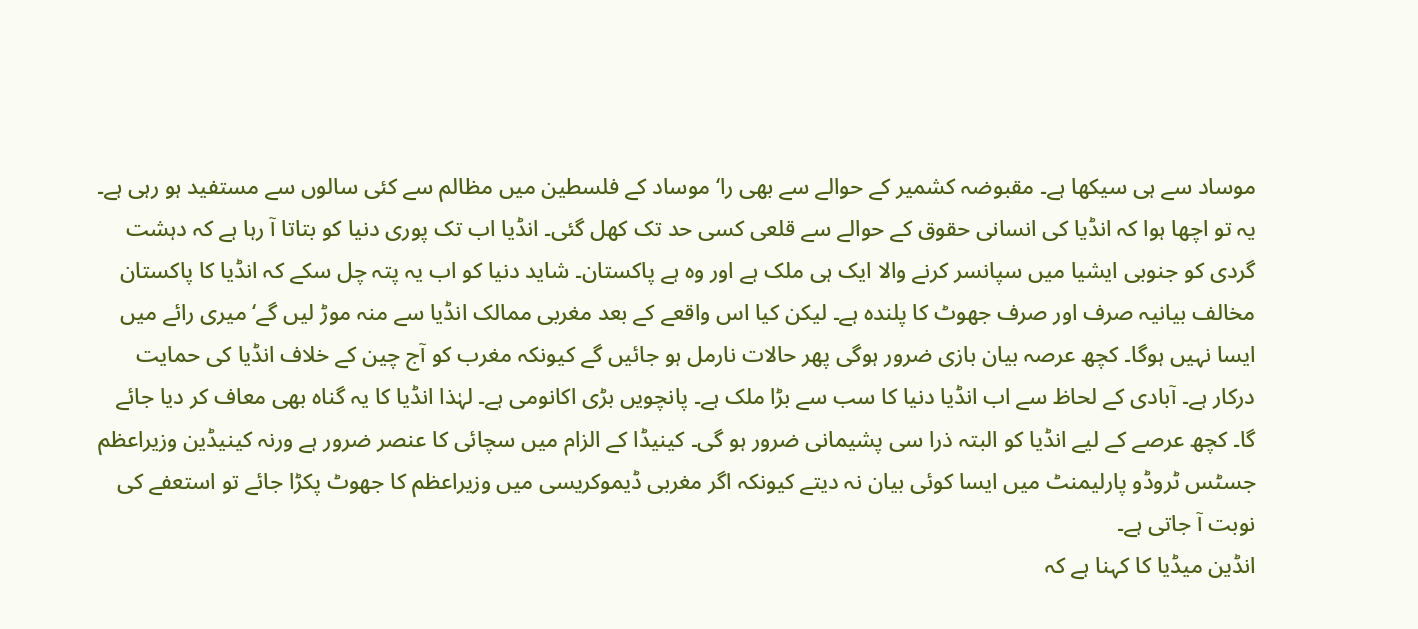موساد سے ہی سیکھا ہے۔ مقبوضہ کشمیر کے حوالے سے بھی را‘ موساد کے فلسطین میں مظالم سے کئی سالوں سے مستفید ہو رہی ہے۔ یہ تو اچھا ہوا کہ انڈیا کی انسانی حقوق کے حوالے سے قلعی کسی حد تک کھل گئی۔ انڈیا اب تک پوری دنیا کو بتاتا آ رہا ہے کہ دہشت گردی کو جنوبی ایشیا میں سپانسر کرنے والا ایک ہی ملک ہے اور وہ ہے پاکستان۔ شاید دنیا کو اب یہ پتہ چل سکے کہ انڈیا کا پاکستان مخالف بیانیہ صرف اور صرف جھوٹ کا پلندہ ہے۔ لیکن کیا اس واقعے کے بعد مغربی ممالک انڈیا سے منہ موڑ لیں گے‘ میری رائے میں ایسا نہیں ہوگا۔ کچھ عرصہ بیان بازی ضرور ہوگی پھر حالات نارمل ہو جائیں گے کیونکہ مغرب کو آج چین کے خلاف انڈیا کی حمایت درکار ہے۔ آبادی کے لحاظ سے اب انڈیا دنیا کا سب سے بڑا ملک ہے۔ پانچویں بڑی اکانومی ہے۔ لہٰذا انڈیا کا یہ گناہ بھی معاف کر دیا جائے گا۔ کچھ عرصے کے لیے انڈیا کو البتہ ذرا سی پشیمانی ضرور ہو گی۔ کینیڈا کے الزام میں سچائی کا عنصر ضرور ہے ورنہ کینیڈین وزیراعظم جسٹس ٹروڈو پارلیمنٹ میں ایسا کوئی بیان نہ دیتے کیونکہ اگر مغربی ڈیموکریسی میں وزیراعظم کا جھوٹ پکڑا جائے تو استعفے کی نوبت آ جاتی ہے۔
انڈین میڈیا کا کہنا ہے کہ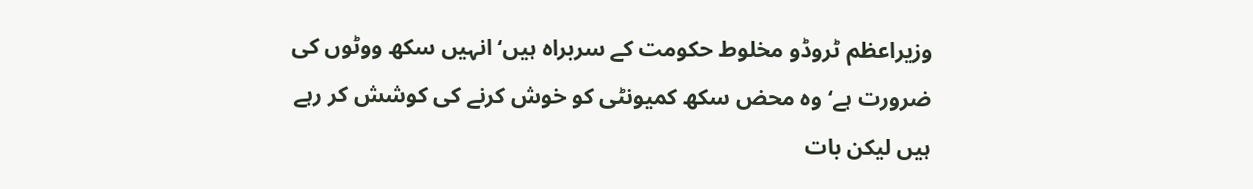وزیراعظم ٹروڈو مخلوط حکومت کے سربراہ ہیں‘ انہیں سکھ ووٹوں کی ضرورت ہے‘ وہ محض سکھ کمیونٹی کو خوش کرنے کی کوشش کر رہے ہیں لیکن بات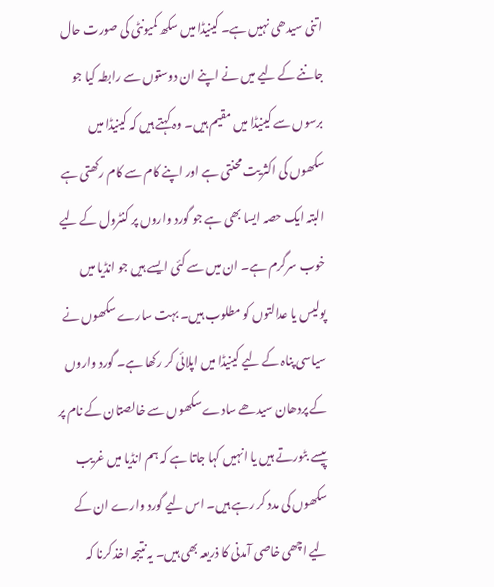اتنی سیدھی نہیں ہے۔ کینیڈا میں سکھ کمیونٹی کی صورت حال جاننے کے لیے میں نے اپنے ان دوستوں سے رابطہ کیا جو برسوں سے کینیڈا میں مقیم ہیں۔ وہ کہتے ہیں کہ کینیڈا میں سکھوں کی اکثریت محنتی ہے اور اپنے کام سے کام رکھتی ہے البتہ ایک حصہ ایسا بھی ہے جو گورد واروں پر کنٹرول کے لیے خوب سرگرم ہے۔ ان میں سے کئی ایسے ہیں جو انڈیا میں پولیس یا عدالتوں کو مطلوب ہیں۔ بہت سارے سکھوں نے سیاسی پناہ کے لیے کینیڈا میں اپلائی کر رکھا ہے۔ گورد واروں کے پردھان سیدھے سادے سکھوں سے خالصتان کے نام پر پیسے بٹورتے ہیں یا انہیں کہا جاتا ہے کہ ہم انڈیا میں غریب سکھوں کی مدد کر رہے ہیں۔ اس لیے گورد وارے ان کے لیے اچھی خاصی آمدنی کا ذریعہ بھی ہیں۔ یہ نتیجہ اخذ کرنا کہ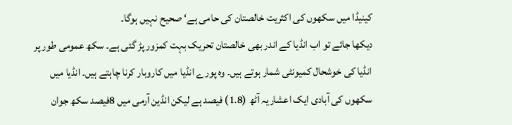کینیڈا میں سکھوں کی اکثریت خالصتان کی حامی ہے‘ صحیح نہیں ہوگا۔
دیکھا جائے تو اب انڈیا کے اندر بھی خالصتان تحریک بہت کمزور پڑ گئی ہے۔ سکھ عمومی طور پر انڈیا کی خوشحال کمیونٹی شمار ہوتے ہیں۔ وہ پورے انڈیا میں کاروبار کرنا چاہتے ہیں۔ انڈیا میں سکھوں کی آبادی ایک اعشاریہ آٹھ (1.8) فیصد ہے لیکن انڈین آرمی میں 8فیصد سکھ جوان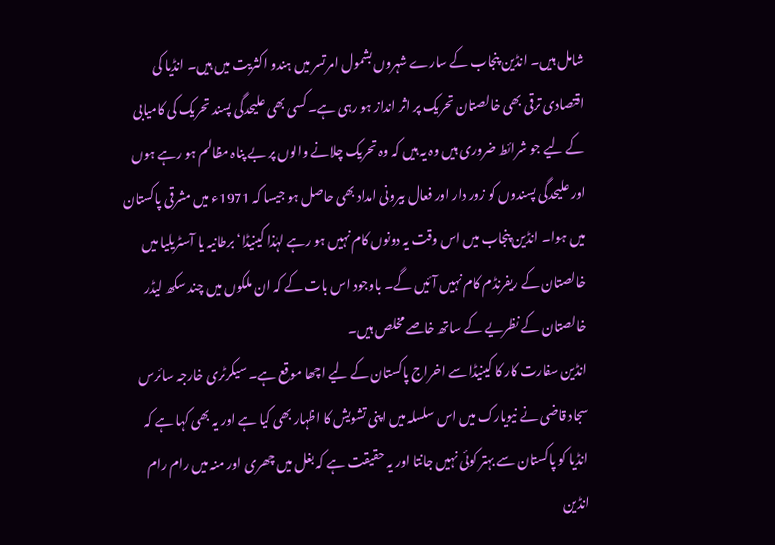شامل ہیں۔ انڈین پنجاب کے سارے شہروں بشمول امرتسر میں ہندو اکثریت میں ہیں۔ انڈیا کی اقتصادی ترقی بھی خالصتان تحریک پر اثر انداز ہو رہی ہے۔ کسی بھی علیحدگی پسند تحریک کی کامیابی کے لیے جو شرائط ضروری ہیں وہ یہ ہیں کہ وہ تحریک چلانے والوں پر بے پناہ مظالم ہو رہے ہوں اور علیحدگی پسندوں کو زور دار اور فعال بیرونی امداد بھی حاصل ہو جیسا کہ 1971ء میں مشرقی پاکستان میں ہوا۔ انڈین پنجاب میں اس وقت یہ دونوں کام نہیں ہو رہے لہٰذا کینیڈا‘ برطانیہ یا آسٹریلیا میں خالصتان کے ریفرنڈم کام نہیں آئیں گے۔ باوجود اس بات کے کہ ان ملکوں میں چند سکھ لیڈر خالصتان کے نظریے کے ساتھ خاصے مخلص ہیں۔
انڈین سفارت کار کا کینیڈا سے اخراج پاکستان کے لیے اچھا موقع ہے۔ سیکرٹری خارجہ سائرس سجاد قاضی نے نیویارک میں اس سلسلہ میں اپنی تشویش کا اظہار بھی کیا ہے اور یہ بھی کہا ہے کہ انڈیا کو پاکستان سے بہتر کوئی نہیں جانتا اور یہ حقیقت ہے کہ بغل میں چھری اور منہ میں رام رام انڈین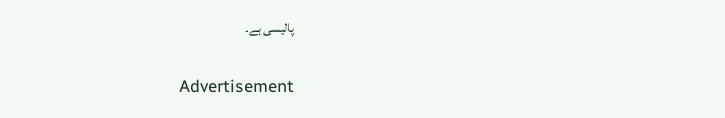پالیسی ہے۔

Advertisement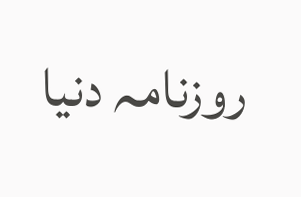روزنامہ دنیا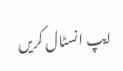ایپ انسٹال کریں